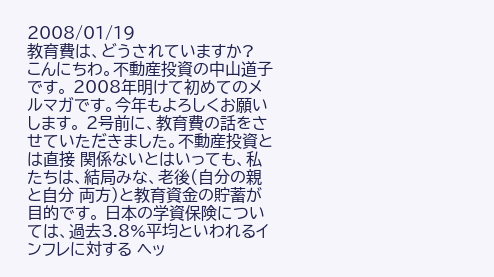2008/01/19
教育費は、どうされていますか?
こんにちわ。不動産投資の中山道子です。 2008年明けて初めてのメルマガです。今年もよろしくお願いします。 2号前に、教育費の話をさせていただきました。不動産投資とは直接 関係ないとはいっても、私たちは、結局みな、老後(自分の親と自分 両方)と教育資金の貯蓄が目的です。 日本の学資保険については、過去3.8%平均といわれるインフレに対する ヘッ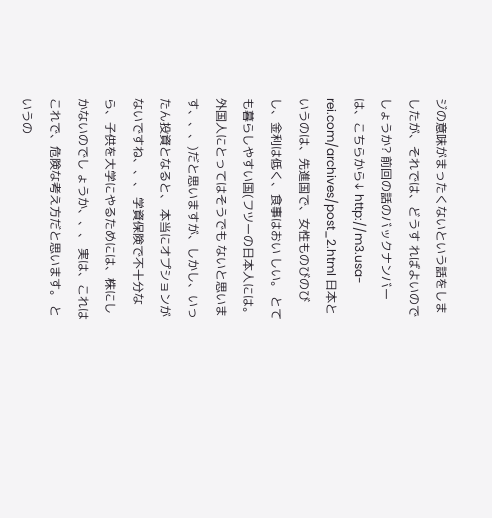ジの意味がまったくないという話をしましたが、それでは、どうす ればよいのでしょうか? 前回の話のバックナンバーは、こちらから↓ http://m3.usa-rei.com/archives/post_2.html 日本というのは、先進国で、女性ものびのびし、金利は低く、食事はおい しい。 とても暮らしやすい国(フツーの日本人には。外国人にとってはそうでも ないと思います、、、)だと思いますが、しかし、いったん投資となると、 本当にオプションがないですね、、、 学資保険で不十分なら、子供を大学にやるためには、株にしかないのでし ょうか、、、 実は、これはこれで、危険な考え方だと思います。 というの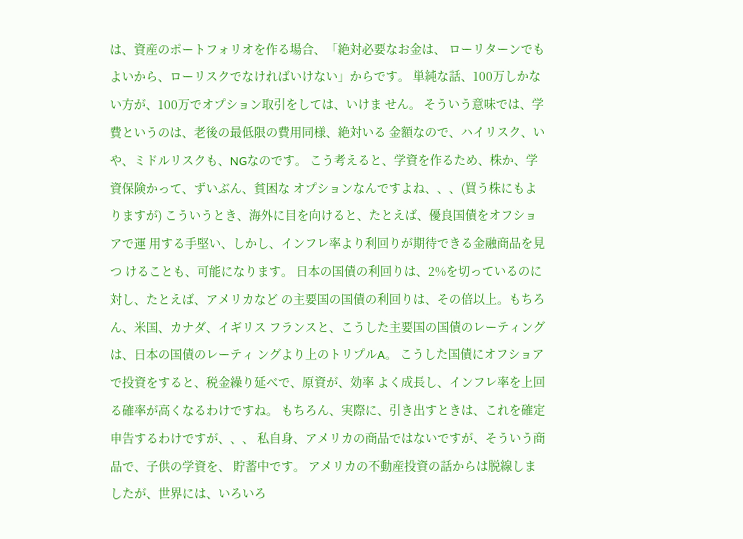は、資産のポートフォリオを作る場合、「絶対必要なお金は、 ローリターンでもよいから、ローリスクでなければいけない」からです。 単純な話、100万しかない方が、100万でオプション取引をしては、いけま せん。 そういう意味では、学費というのは、老後の最低限の費用同様、絶対いる 金額なので、ハイリスク、いや、ミドルリスクも、NGなのです。 こう考えると、学資を作るため、株か、学資保険かって、ずいぶん、貧困な オプションなんですよね、、、(買う株にもよりますが) こういうとき、海外に目を向けると、たとえば、優良国債をオフショアで運 用する手堅い、しかし、インフレ率より利回りが期待できる金融商品を見つ けることも、可能になります。 日本の国債の利回りは、2%を切っているのに対し、たとえば、アメリカなど の主要国の国債の利回りは、その倍以上。もちろん、米国、カナダ、イギリス フランスと、こうした主要国の国債のレーティングは、日本の国債のレーティ ングより上のトリプルA。 こうした国債にオフショアで投資をすると、税金繰り延べで、原資が、効率 よく成長し、インフレ率を上回る確率が高くなるわけですね。 もちろん、実際に、引き出すときは、これを確定申告するわけですが、、、 私自身、アメリカの商品ではないですが、そういう商品で、子供の学資を、 貯蓄中です。 アメリカの不動産投資の話からは脱線しましたが、世界には、いろいろ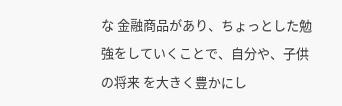な 金融商品があり、ちょっとした勉強をしていくことで、自分や、子供の将来 を大きく豊かにし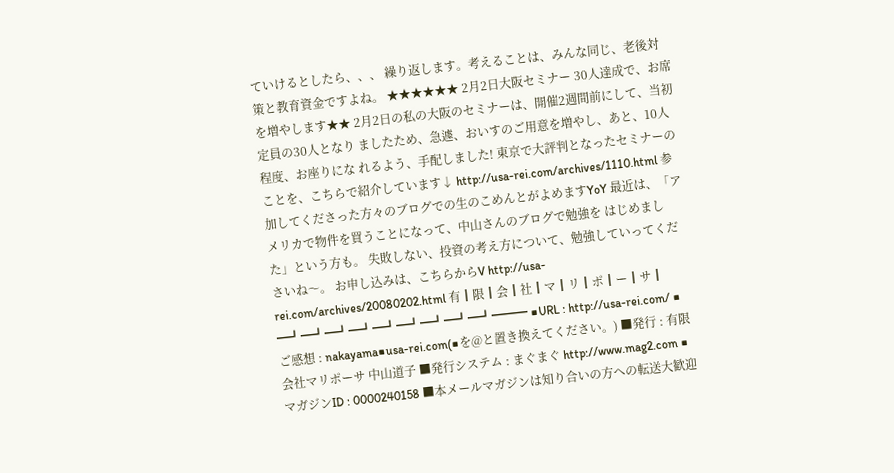ていけるとしたら、、、 繰り返します。考えることは、みんな同じ、老後対策と教育資金ですよね。 ★★★★★★ 2月2日大阪セミナー 30人達成で、お席を増やします★★ 2月2日の私の大阪のセミナーは、開催2週間前にして、当初定員の30人となり ましたため、急遽、おいすのご用意を増やし、あと、10人程度、お座りにな れるよう、手配しました! 東京で大評判となったセミナーのことを、こちらで紹介しています↓ http://usa-rei.com/archives/1110.html 参加してくださった方々のブログでの生のこめんとがよめますYoY 最近は、「アメリカで物件を買うことになって、中山さんのブログで勉強を はじめました」という方も。 失敗しない、投資の考え方について、勉強していってくださいね〜。 お申し込みは、こちらからV http://usa-rei.com/archives/20080202.html 有┃限┃会┃社┃マ┃リ┃ポ┃ー┃サ┃ ━┛━┛━┛━┛━┛━┛━┛━┛━┛━━━ ■URL : http://usa-rei.com/ ■ご感想 : nakayama■usa-rei.com(■を@と置き換えてください。) ■発行 : 有限会社マリポーサ 中山道子 ■発行システム : まぐまぐ http://www.mag2.com ■マガジンID : 0000240158 ■本メールマガジンは知り合いの方への転送大歓迎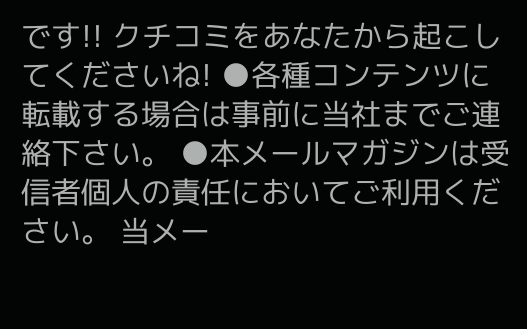です!! クチコミをあなたから起こしてくださいね! ●各種コンテンツに転載する場合は事前に当社までご連絡下さい。 ●本メールマガジンは受信者個人の責任においてご利用ください。 当メー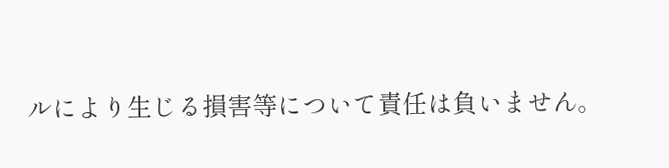ルにより生じる損害等について責任は負いません。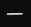━━━